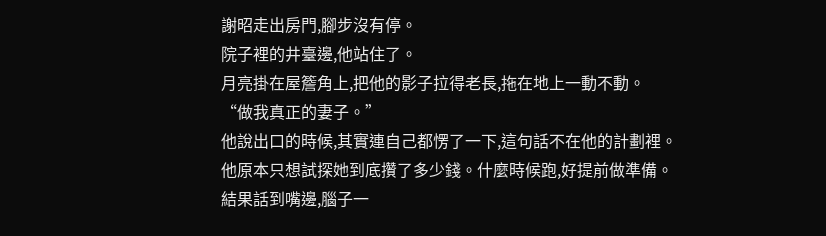謝昭走出房門,腳步沒有停。
院子裡的井臺邊,他站住了。
月亮掛在屋簷角上,把他的影子拉得老長,拖在地上一動不動。
“做我真正的妻子。”
他說出口的時候,其實連自己都愣了一下,這句話不在他的計劃裡。
他原本只想試探她到底攢了多少錢。什麼時候跑,好提前做準備。
結果話到嘴邊,腦子一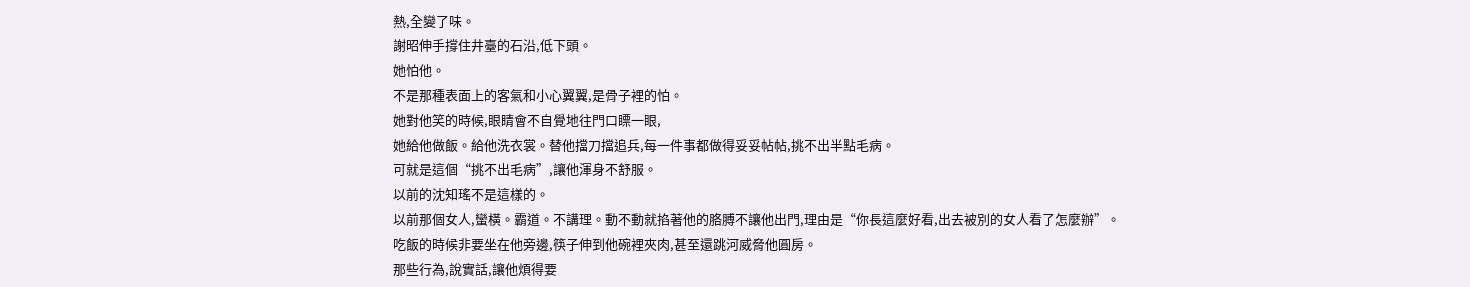熱,全變了味。
謝昭伸手撐住井臺的石沿,低下頭。
她怕他。
不是那種表面上的客氣和小心翼翼,是骨子裡的怕。
她對他笑的時候,眼睛會不自覺地往門口瞟一眼,
她給他做飯。給他洗衣裳。替他擋刀擋追兵,每一件事都做得妥妥帖帖,挑不出半點毛病。
可就是這個“挑不出毛病”,讓他渾身不舒服。
以前的沈知瑤不是這樣的。
以前那個女人,蠻橫。霸道。不講理。動不動就掐著他的胳膊不讓他出門,理由是“你長這麼好看,出去被別的女人看了怎麼辦”。
吃飯的時候非要坐在他旁邊,筷子伸到他碗裡夾肉,甚至還跳河威脅他圓房。
那些行為,說實話,讓他煩得要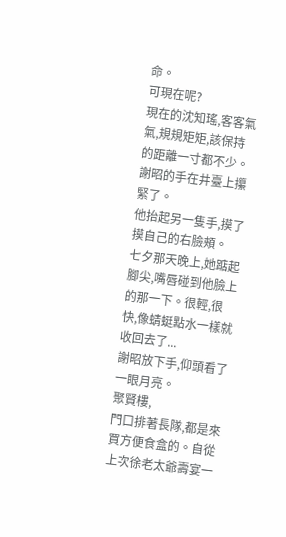命。
可現在呢?
現在的沈知瑤,客客氣氣,規規矩矩,該保持的距離一寸都不少。
謝昭的手在井臺上攥緊了。
他抬起另一隻手,摸了摸自己的右臉頰。
七夕那天晚上,她踮起腳尖,嘴唇碰到他臉上的那一下。很輕,很快,像蜻蜓點水一樣就收回去了...
謝昭放下手,仰頭看了一眼月亮。
聚賢樓,
門口排著長隊,都是來買方便食盒的。自從上次徐老太爺壽宴一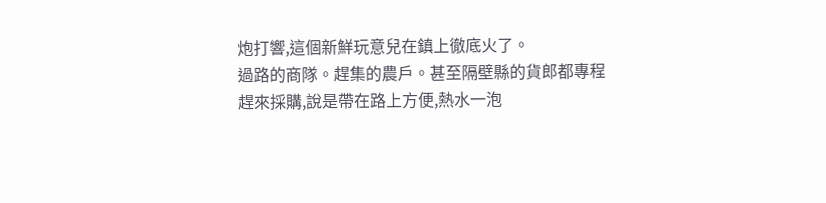炮打響,這個新鮮玩意兒在鎮上徹底火了。
過路的商隊。趕集的農戶。甚至隔壁縣的貨郎都專程趕來採購,說是帶在路上方便,熱水一泡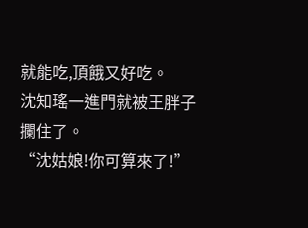就能吃,頂餓又好吃。
沈知瑤一進門就被王胖子攔住了。
“沈姑娘!你可算來了!”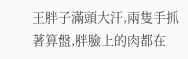王胖子滿頭大汗,兩隻手抓著算盤,胖臉上的肉都在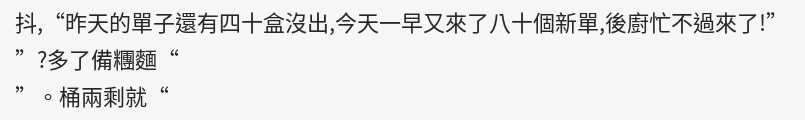抖,“昨天的單子還有四十盒沒出,今天一早又來了八十個新單,後廚忙不過來了!”
”?多了備糰麵“
”。桶兩剩就“